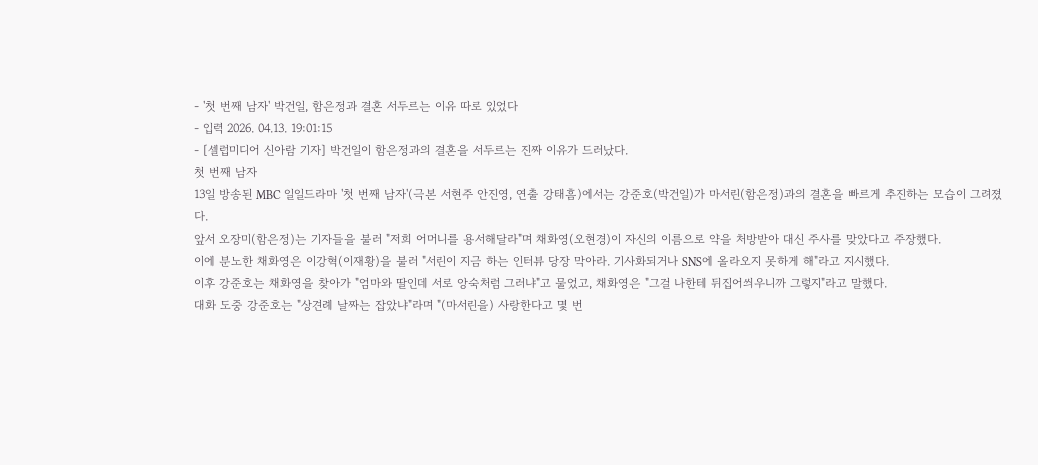- '첫 번째 남자' 박건일, 함은정과 결혼 서두르는 이유 따로 있었다
- 입력 2026. 04.13. 19:01:15
- [셀럽미디어 신아람 기자] 박건일이 함은정과의 결혼을 서두르는 진짜 이유가 드러났다.
첫 번째 남자
13일 방송된 MBC 일일드라마 '첫 번째 남자'(극본 서현주 안진영, 연출 강태흠)에서는 강준호(박건일)가 마서린(함은정)과의 결혼을 빠르게 추진하는 모습이 그려졌다.
앞서 오장미(함은정)는 기자들을 불러 "저희 어머니를 용서해달라"며 채화영(오현경)이 자신의 이름으로 약을 처방받아 대신 주사를 맞았다고 주장했다.
이에 분노한 채화영은 이강혁(이재황)을 불러 "서린이 지금 하는 인터뷰 당장 막아라. 기사화되거나 SNS에 올라오지 못하게 해"라고 지시했다.
이후 강준호는 채화영을 찾아가 "엄마와 딸인데 서로 앙숙처럼 그러냐"고 물었고, 채화영은 "그걸 나한테 뒤집어씌우니까 그렇지"라고 말했다.
대화 도중 강준호는 "상견례 날짜는 잡았냐"라며 "(마서린을) 사랑한다고 몇 번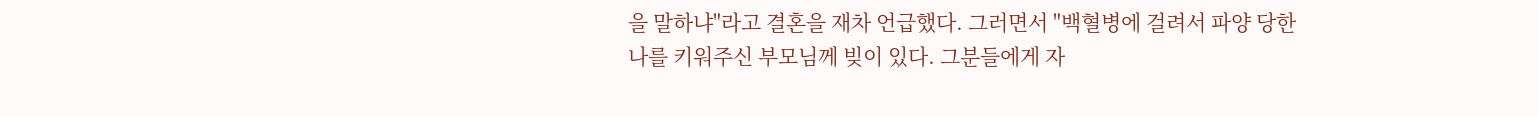을 말하냐"라고 결혼을 재차 언급했다. 그러면서 "백혈병에 걸려서 파양 당한 나를 키워주신 부모님께 빚이 있다. 그분들에게 자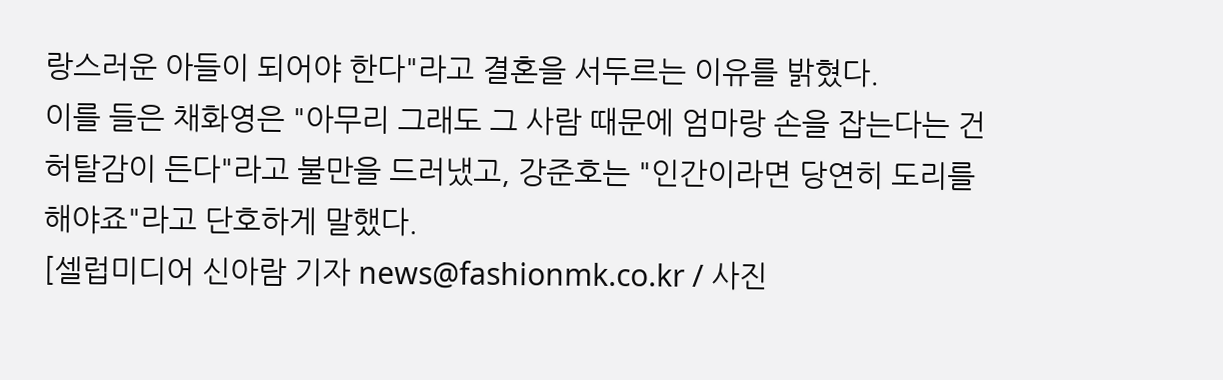랑스러운 아들이 되어야 한다"라고 결혼을 서두르는 이유를 밝혔다.
이를 들은 채화영은 "아무리 그래도 그 사람 때문에 엄마랑 손을 잡는다는 건 허탈감이 든다"라고 불만을 드러냈고, 강준호는 "인간이라면 당연히 도리를 해야죠"라고 단호하게 말했다.
[셀럽미디어 신아람 기자 news@fashionmk.co.kr / 사진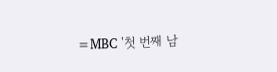=MBC '첫 번째 남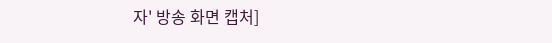자' 방송 화면 캡처]